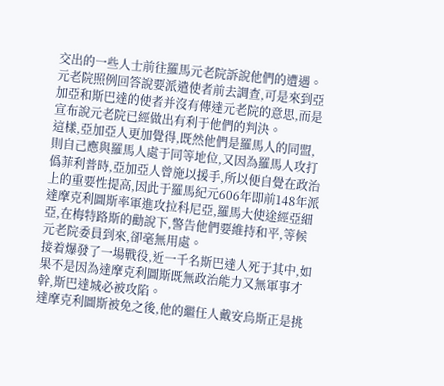交出的一些人士前往羅馬元老院訴說他們的遭遇。
元老院照例回答說要派遣使者前去調查,可是來到亞加亞和斯巴達的使者并沒有傳達元老院的意思,而是宣布說元老院已經做出有利于他們的判決。
這樣,亞加亞人更加覺得,既然他們是羅馬人的同盟,則自己應與羅馬人處于同等地位,又因為羅馬人攻打僞菲利普時,亞加亞人曾施以援手,所以便自覺在政治上的重要性提高,因此于羅馬紀元606年即前148年派達摩克利圖斯率軍進攻拉科尼亞,羅馬大使途經亞細亞,在梅特路斯的勸說下,警告他們要維持和平,等候元老院委員到來,卻毫無用處。
接着爆發了一場戰役,近一千名斯巴達人死于其中,如果不是因為達摩克利圖斯既無政治能力又無軍事才幹,斯巴達城必被攻陷。
達摩克利圖斯被免之後,他的繼任人戴安烏斯正是挑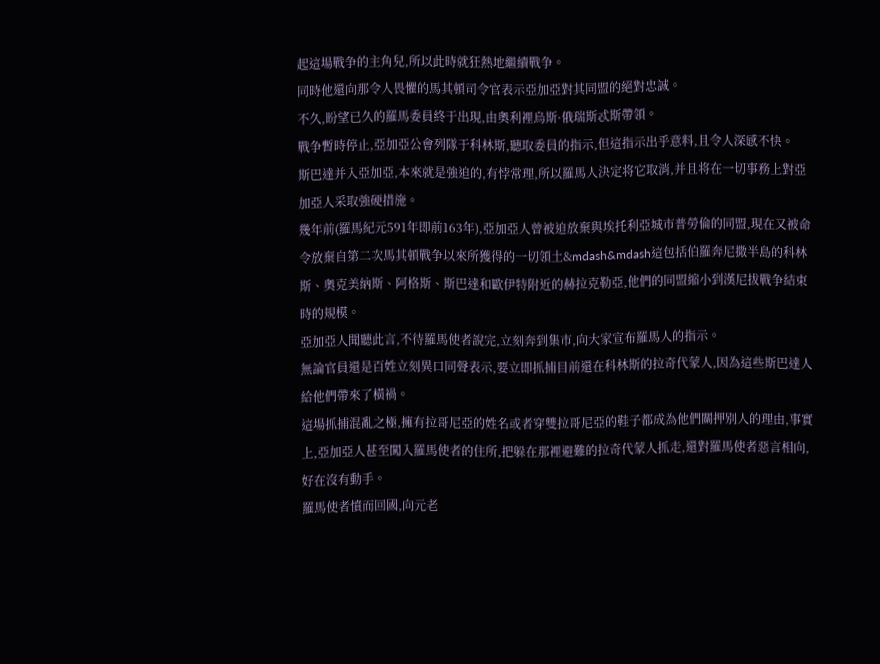起這場戰争的主角兒,所以此時就狂熱地繼續戰争。
同時他還向那令人畏懼的馬其頓司令官表示亞加亞對其同盟的絕對忠誠。
不久,盼望已久的羅馬委員終于出現,由奧利裡烏斯·俄瑞斯忒斯帶領。
戰争暫時停止,亞加亞公會列隊于科林斯,聽取委員的指示,但這指示出乎意料,且令人深感不快。
斯巴達并入亞加亞,本來就是強迫的,有悖常理,所以羅馬人決定将它取消,并且将在一切事務上對亞加亞人采取強硬措施。
幾年前(羅馬紀元591年即前163年),亞加亞人曾被迫放棄與埃托利亞城市普勞倫的同盟,現在又被命令放棄自第二次馬其頓戰争以來所獲得的一切領土&mdash&mdash這包括伯羅奔尼撒半島的科林斯、奧克美納斯、阿格斯、斯巴達和歐伊特附近的赫拉克勒亞,他們的同盟縮小到漢尼拔戰争結束時的規模。
亞加亞人聞聽此言,不待羅馬使者說完,立刻奔到集市,向大家宣布羅馬人的指示。
無論官員還是百姓立刻異口同聲表示,要立即抓捕目前還在科林斯的拉奇代蒙人,因為這些斯巴達人給他們帶來了橫禍。
這場抓捕混亂之極,擁有拉哥尼亞的姓名或者穿雙拉哥尼亞的鞋子都成為他們關押别人的理由,事實上,亞加亞人甚至闖入羅馬使者的住所,把躲在那裡避難的拉奇代蒙人抓走,還對羅馬使者惡言相向,好在沒有動手。
羅馬使者憤而回國,向元老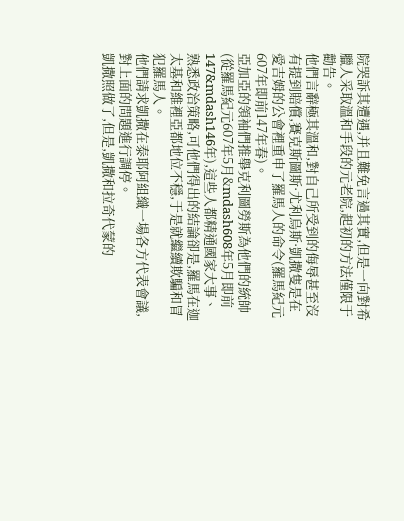院哭訴其遭遇,并且難免言過其實,但是一向對希臘人采取溫和手段的元老院,起初的方法僅限于勸告。
他們言辭極其溫和,對自己所受到的侮辱甚至沒有提到賠償,賽克斯圖斯·尤利烏斯·凱撒隻是在愛吉姆的公會裡重申了羅馬人的命令(羅馬紀元607年即前147年春)。
亞加亞的領袖們推舉克利圖勞斯為他們的統帥(從羅馬紀元607年5月&mdash608年5月即前147&mdash146年),這些人都精通國家大事、熟悉政治策略,可他們得出的結論卻是,羅馬在迦太基和維裡亞都地位不穩,于是就繼續欺騙和冒犯羅馬人。
他們請求凱撒在泰耶阿組織一場各方代表會議,對上面的問題進行調停。
凱撒照做了,但是,凱撒和拉奇代蒙的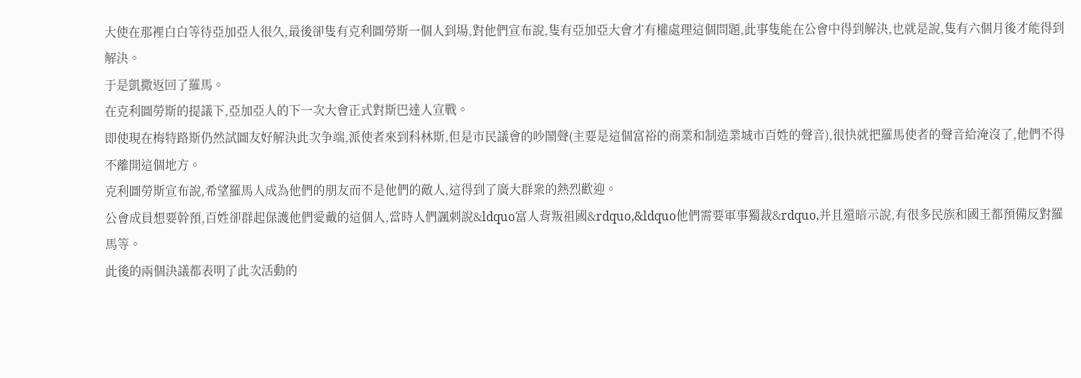大使在那裡白白等待亞加亞人很久,最後卻隻有克利圖勞斯一個人到場,對他們宣布說,隻有亞加亞大會才有權處理這個問題,此事隻能在公會中得到解決,也就是說,隻有六個月後才能得到解決。
于是凱撒返回了羅馬。
在克利圖勞斯的提議下,亞加亞人的下一次大會正式對斯巴達人宣戰。
即使現在梅特路斯仍然試圖友好解決此次争端,派使者來到科林斯,但是市民議會的吵鬧聲(主要是這個富裕的商業和制造業城市百姓的聲音),很快就把羅馬使者的聲音給淹沒了,他們不得不離開這個地方。
克利圖勞斯宣布說,希望羅馬人成為他們的朋友而不是他們的敵人,這得到了廣大群衆的熱烈歡迎。
公會成員想要幹預,百姓卻群起保護他們愛戴的這個人,當時人們諷刺說&ldquo富人背叛祖國&rdquo,&ldquo他們需要軍事獨裁&rdquo,并且還暗示說,有很多民族和國王都預備反對羅馬等。
此後的兩個決議都表明了此次活動的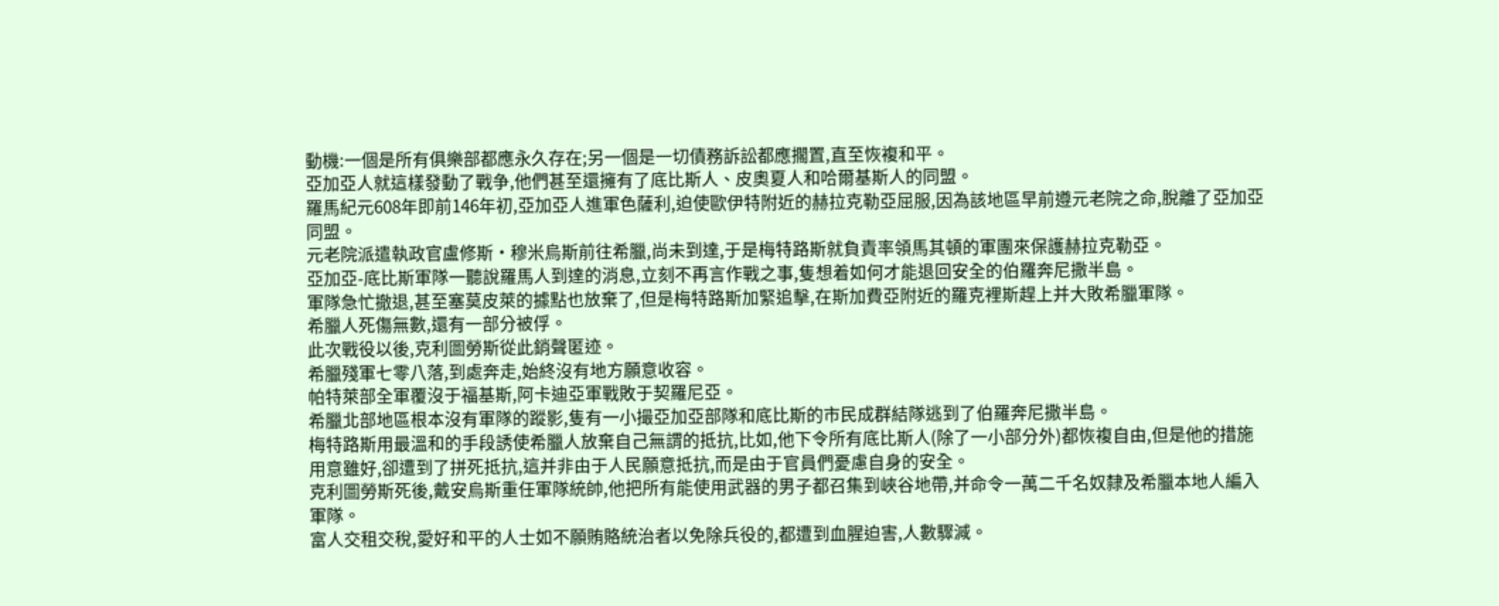動機:一個是所有俱樂部都應永久存在;另一個是一切債務訴訟都應擱置,直至恢複和平。
亞加亞人就這樣發動了戰争,他們甚至還擁有了底比斯人、皮奧夏人和哈爾基斯人的同盟。
羅馬紀元608年即前146年初,亞加亞人進軍色薩利,迫使歐伊特附近的赫拉克勒亞屈服,因為該地區早前遵元老院之命,脫離了亞加亞同盟。
元老院派遣執政官盧修斯·穆米烏斯前往希臘,尚未到達,于是梅特路斯就負責率領馬其頓的軍團來保護赫拉克勒亞。
亞加亞-底比斯軍隊一聽說羅馬人到達的消息,立刻不再言作戰之事,隻想着如何才能退回安全的伯羅奔尼撒半島。
軍隊急忙撤退,甚至塞莫皮萊的據點也放棄了,但是梅特路斯加緊追擊,在斯加費亞附近的羅克裡斯趕上并大敗希臘軍隊。
希臘人死傷無數,還有一部分被俘。
此次戰役以後,克利圖勞斯從此銷聲匿迹。
希臘殘軍七零八落,到處奔走,始終沒有地方願意收容。
帕特萊部全軍覆沒于福基斯,阿卡迪亞軍戰敗于契羅尼亞。
希臘北部地區根本沒有軍隊的蹤影,隻有一小撮亞加亞部隊和底比斯的市民成群結隊逃到了伯羅奔尼撒半島。
梅特路斯用最溫和的手段誘使希臘人放棄自己無謂的抵抗,比如,他下令所有底比斯人(除了一小部分外)都恢複自由,但是他的措施用意雖好,卻遭到了拼死抵抗,這并非由于人民願意抵抗,而是由于官員們憂慮自身的安全。
克利圖勞斯死後,戴安烏斯重任軍隊統帥,他把所有能使用武器的男子都召集到峽谷地帶,并命令一萬二千名奴隸及希臘本地人編入軍隊。
富人交租交稅,愛好和平的人士如不願賄賂統治者以免除兵役的,都遭到血腥迫害,人數驟減。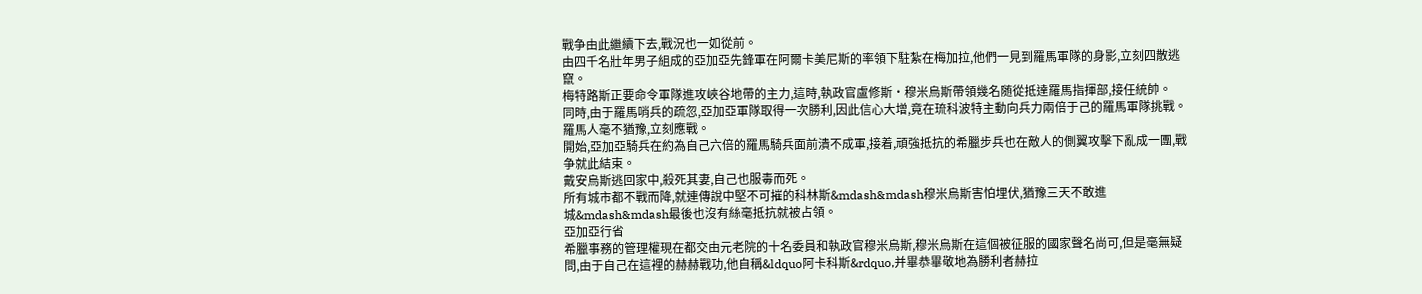戰争由此繼續下去,戰況也一如從前。
由四千名壯年男子組成的亞加亞先鋒軍在阿爾卡美尼斯的率領下駐紮在梅加拉,他們一見到羅馬軍隊的身影,立刻四散逃竄。
梅特路斯正要命令軍隊進攻峽谷地帶的主力,這時,執政官盧修斯·穆米烏斯帶領幾名随從抵達羅馬指揮部,接任統帥。
同時,由于羅馬哨兵的疏忽,亞加亞軍隊取得一次勝利,因此信心大增,竟在琉科波特主動向兵力兩倍于己的羅馬軍隊挑戰。
羅馬人毫不猶豫,立刻應戰。
開始,亞加亞騎兵在約為自己六倍的羅馬騎兵面前潰不成軍,接着,頑強抵抗的希臘步兵也在敵人的側翼攻擊下亂成一團,戰争就此結束。
戴安烏斯逃回家中,殺死其妻,自己也服毒而死。
所有城市都不戰而降,就連傳說中堅不可摧的科林斯&mdash&mdash穆米烏斯害怕埋伏,猶豫三天不敢進城&mdash&mdash最後也沒有絲毫抵抗就被占領。
亞加亞行省
希臘事務的管理權現在都交由元老院的十名委員和執政官穆米烏斯,穆米烏斯在這個被征服的國家聲名尚可,但是毫無疑問,由于自己在這裡的赫赫戰功,他自稱&ldquo阿卡科斯&rdquo,并畢恭畢敬地為勝利者赫拉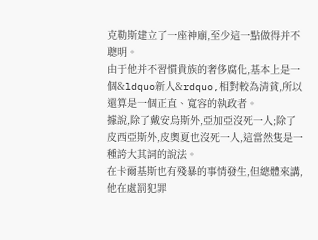克勒斯建立了一座神廟,至少這一點做得并不聰明。
由于他并不習慣貴族的奢侈腐化,基本上是一個&ldquo新人&rdquo,相對較為清貧,所以還算是一個正直、寬容的執政者。
據說,除了戴安烏斯外,亞加亞沒死一人;除了皮西亞斯外,皮奧夏也沒死一人,這當然隻是一種誇大其詞的說法。
在卡爾基斯也有殘暴的事情發生,但總體來講,他在處罰犯罪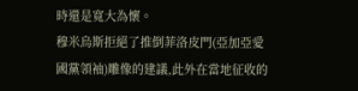時還是寬大為懷。
穆米烏斯拒絕了推倒菲洛皮門(亞加亞愛國黨領袖)雕像的建議,此外在當地征收的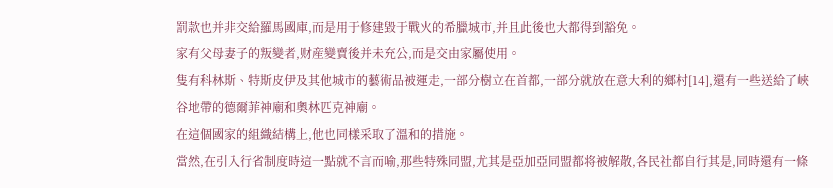罰款也并非交給羅馬國庫,而是用于修建毀于戰火的希臘城市,并且此後也大都得到豁免。
家有父母妻子的叛變者,财産變賣後并未充公,而是交由家屬使用。
隻有科林斯、特斯皮伊及其他城市的藝術品被運走,一部分樹立在首都,一部分就放在意大利的鄉村[14],還有一些送給了峽谷地帶的德爾菲神廟和奧林匹克神廟。
在這個國家的組織結構上,他也同樣采取了溫和的措施。
當然,在引入行省制度時這一點就不言而喻,那些特殊同盟,尤其是亞加亞同盟都将被解散,各民社都自行其是,同時還有一條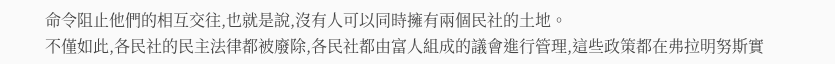命令阻止他們的相互交往,也就是說,沒有人可以同時擁有兩個民社的土地。
不僅如此,各民社的民主法律都被廢除,各民社都由富人組成的議會進行管理,這些政策都在弗拉明努斯實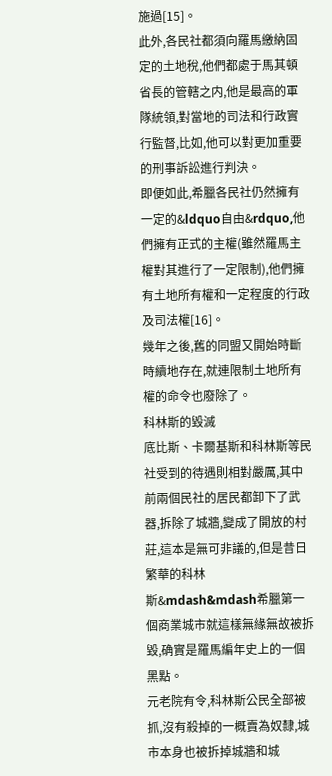施過[15]。
此外,各民社都須向羅馬繳納固定的土地稅,他們都處于馬其頓省長的管轄之内,他是最高的軍隊統領,對當地的司法和行政實行監督,比如,他可以對更加重要的刑事訴訟進行判決。
即便如此,希臘各民社仍然擁有一定的&ldquo自由&rdquo,他們擁有正式的主權(雖然羅馬主權對其進行了一定限制),他們擁有土地所有權和一定程度的行政及司法權[16]。
幾年之後,舊的同盟又開始時斷時續地存在,就連限制土地所有權的命令也廢除了。
科林斯的毀滅
底比斯、卡爾基斯和科林斯等民社受到的待遇則相對嚴厲,其中前兩個民社的居民都卸下了武器,拆除了城牆,變成了開放的村莊,這本是無可非議的,但是昔日繁華的科林斯&mdash&mdash希臘第一個商業城市就這樣無緣無故被拆毀,确實是羅馬編年史上的一個黑點。
元老院有令,科林斯公民全部被抓,沒有殺掉的一概賣為奴隸,城市本身也被拆掉城牆和城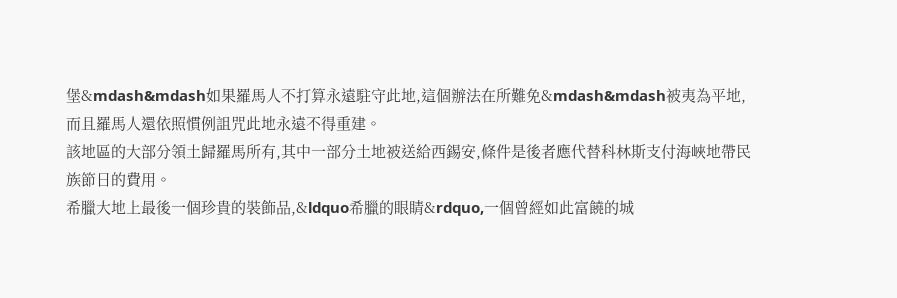堡&mdash&mdash如果羅馬人不打算永遠駐守此地,這個辦法在所難免&mdash&mdash被夷為平地,而且羅馬人還依照慣例詛咒此地永遠不得重建。
該地區的大部分領土歸羅馬所有,其中一部分土地被送給西錫安,條件是後者應代替科林斯支付海峽地帶民族節日的費用。
希臘大地上最後一個珍貴的裝飾品,&ldquo希臘的眼睛&rdquo,一個曾經如此富饒的城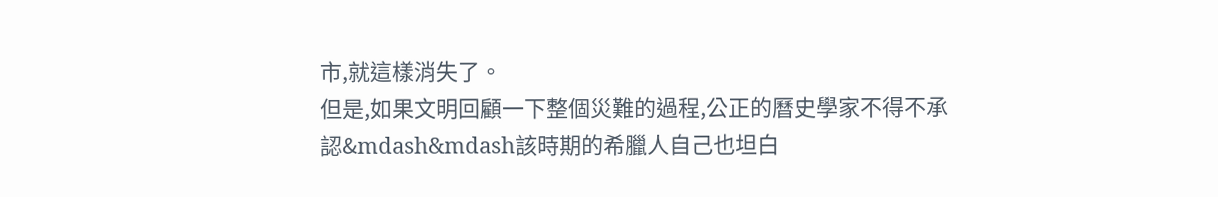市,就這樣消失了。
但是,如果文明回顧一下整個災難的過程,公正的曆史學家不得不承認&mdash&mdash該時期的希臘人自己也坦白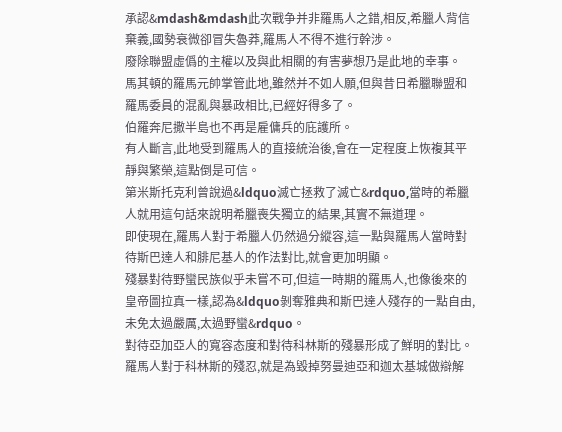承認&mdash&mdash此次戰争并非羅馬人之錯,相反,希臘人背信棄義,國勢衰微卻冒失魯莽,羅馬人不得不進行幹涉。
廢除聯盟虛僞的主權以及與此相關的有害夢想乃是此地的幸事。
馬其頓的羅馬元帥掌管此地,雖然并不如人願,但與昔日希臘聯盟和羅馬委員的混亂與暴政相比,已經好得多了。
伯羅奔尼撒半島也不再是雇傭兵的庇護所。
有人斷言,此地受到羅馬人的直接統治後,會在一定程度上恢複其平靜與繁榮,這點倒是可信。
第米斯托克利曾說過&ldquo滅亡拯救了滅亡&rdquo,當時的希臘人就用這句話來說明希臘喪失獨立的結果,其實不無道理。
即使現在,羅馬人對于希臘人仍然過分縱容,這一點與羅馬人當時對待斯巴達人和腓尼基人的作法對比,就會更加明顯。
殘暴對待野蠻民族似乎未嘗不可,但這一時期的羅馬人,也像後來的皇帝圖拉真一樣,認為&ldquo剝奪雅典和斯巴達人殘存的一點自由,未免太過嚴厲,太過野蠻&rdquo。
對待亞加亞人的寬容态度和對待科林斯的殘暴形成了鮮明的對比。
羅馬人對于科林斯的殘忍,就是為毀掉努曼迪亞和迦太基城做辯解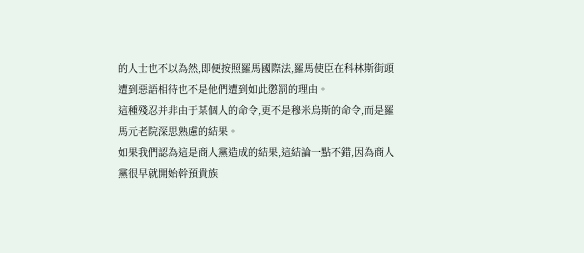的人士也不以為然,即便按照羅馬國際法,羅馬使臣在科林斯街頭遭到惡語相待也不是他們遭到如此懲罰的理由。
這種殘忍并非由于某個人的命令,更不是穆米烏斯的命令,而是羅馬元老院深思熟慮的結果。
如果我們認為這是商人黨造成的結果,這結論一點不錯,因為商人黨很早就開始幹預貴族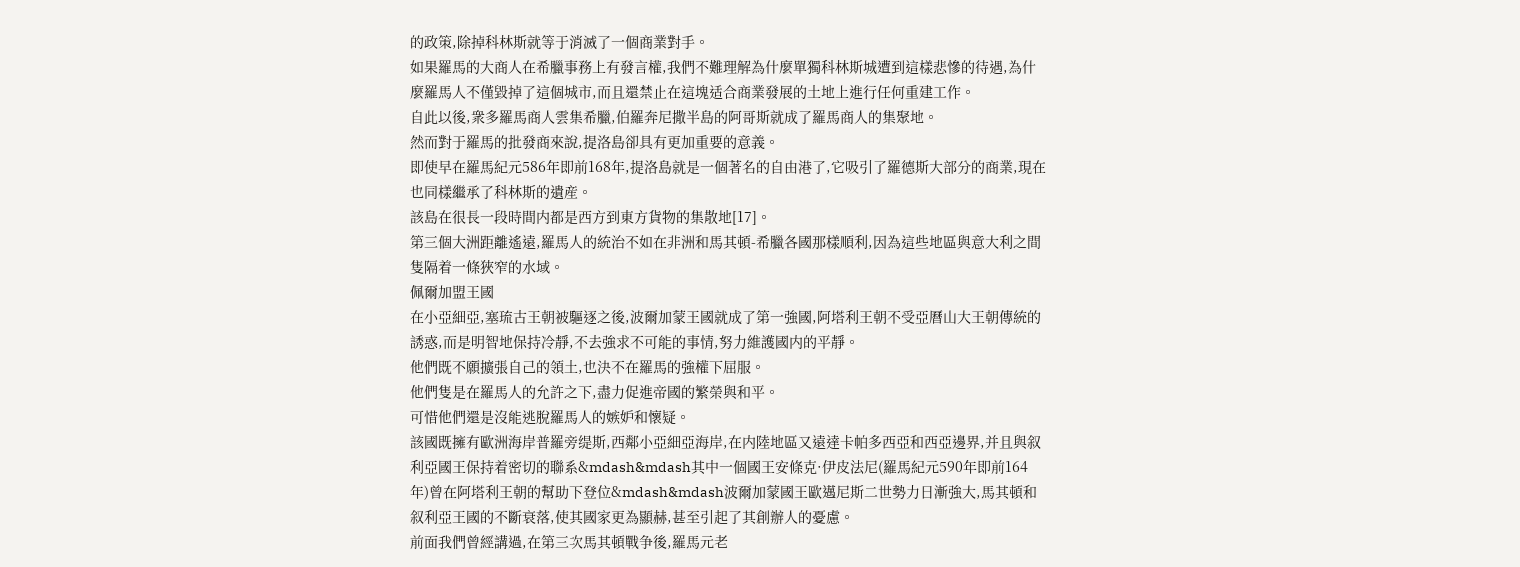的政策,除掉科林斯就等于消滅了一個商業對手。
如果羅馬的大商人在希臘事務上有發言權,我們不難理解為什麼單獨科林斯城遭到這樣悲慘的待遇,為什麼羅馬人不僅毀掉了這個城市,而且還禁止在這塊适合商業發展的土地上進行任何重建工作。
自此以後,衆多羅馬商人雲集希臘,伯羅奔尼撒半島的阿哥斯就成了羅馬商人的集聚地。
然而對于羅馬的批發商來說,提洛島卻具有更加重要的意義。
即使早在羅馬紀元586年即前168年,提洛島就是一個著名的自由港了,它吸引了羅德斯大部分的商業,現在也同樣繼承了科林斯的遺産。
該島在很長一段時間内都是西方到東方貨物的集散地[17]。
第三個大洲距離遙遠,羅馬人的統治不如在非洲和馬其頓-希臘各國那樣順利,因為這些地區與意大利之間隻隔着一條狹窄的水域。
佩爾加盟王國
在小亞細亞,塞琉古王朝被驅逐之後,波爾加蒙王國就成了第一強國,阿塔利王朝不受亞曆山大王朝傳統的誘惑,而是明智地保持冷靜,不去強求不可能的事情,努力維護國内的平靜。
他們既不願擴張自己的領土,也決不在羅馬的強權下屈服。
他們隻是在羅馬人的允許之下,盡力促進帝國的繁榮與和平。
可惜他們還是沒能逃脫羅馬人的嫉妒和懷疑。
該國既擁有歐洲海岸普羅旁缇斯,西鄰小亞細亞海岸,在内陸地區又遠達卡帕多西亞和西亞邊界,并且與叙利亞國王保持着密切的聯系&mdash&mdash其中一個國王安條克·伊皮法尼(羅馬紀元590年即前164年)曾在阿塔利王朝的幫助下登位&mdash&mdash波爾加蒙國王歐邁尼斯二世勢力日漸強大,馬其頓和叙利亞王國的不斷衰落,使其國家更為顯赫,甚至引起了其創辦人的憂慮。
前面我們曾經講過,在第三次馬其頓戰争後,羅馬元老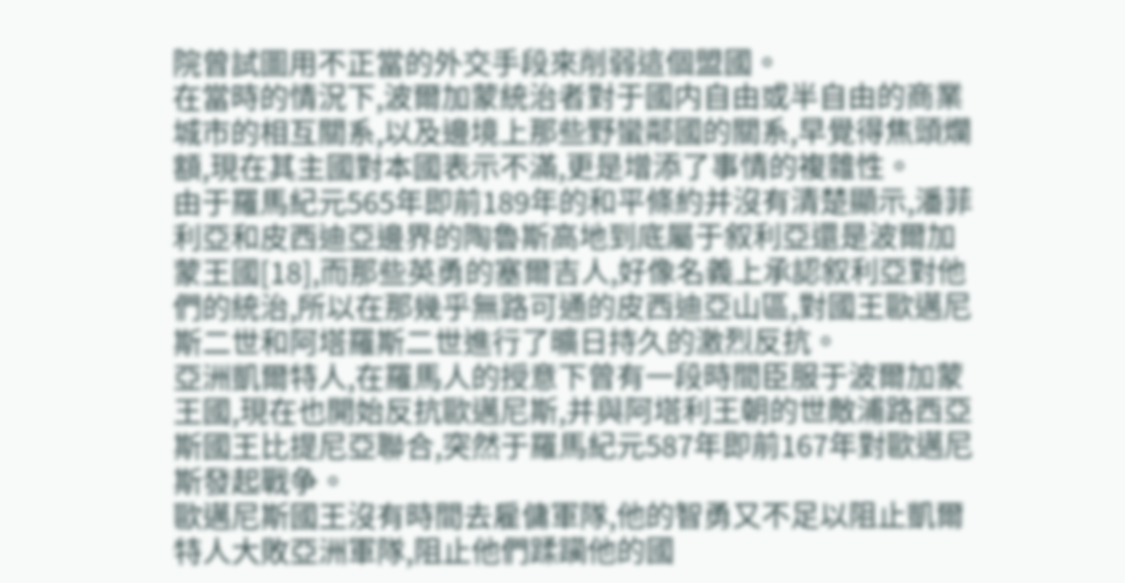院曾試圖用不正當的外交手段來削弱這個盟國。
在當時的情況下,波爾加蒙統治者對于國内自由或半自由的商業城市的相互關系,以及邊境上那些野蠻鄰國的關系,早覺得焦頭爛額,現在其主國對本國表示不滿,更是增添了事情的複雜性。
由于羅馬紀元565年即前189年的和平條約并沒有清楚顯示,潘菲利亞和皮西迪亞邊界的陶魯斯高地到底屬于叙利亞還是波爾加蒙王國[18],而那些英勇的塞爾吉人,好像名義上承認叙利亞對他們的統治,所以在那幾乎無路可通的皮西迪亞山區,對國王歐邁尼斯二世和阿塔羅斯二世進行了曠日持久的激烈反抗。
亞洲凱爾特人,在羅馬人的授意下曾有一段時間臣服于波爾加蒙王國,現在也開始反抗歐邁尼斯,并與阿塔利王朝的世敵浦路西亞斯國王比提尼亞聯合,突然于羅馬紀元587年即前167年對歐邁尼斯發起戰争。
歐邁尼斯國王沒有時間去雇傭軍隊,他的智勇又不足以阻止凱爾特人大敗亞洲軍隊,阻止他們蹂躏他的國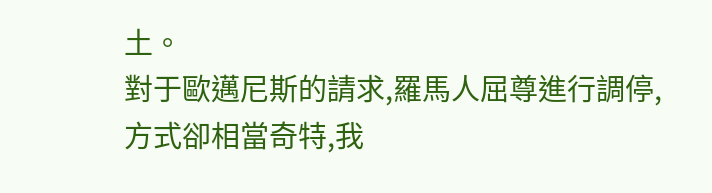土。
對于歐邁尼斯的請求,羅馬人屈尊進行調停,方式卻相當奇特,我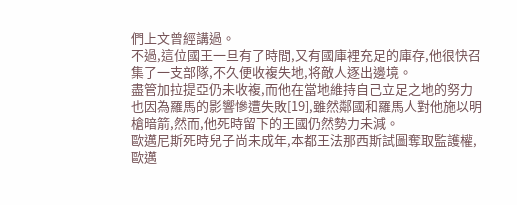們上文曾經講過。
不過,這位國王一旦有了時間,又有國庫裡充足的庫存,他很快召集了一支部隊,不久便收複失地,将敵人逐出邊境。
盡管加拉提亞仍未收複,而他在當地維持自己立足之地的努力也因為羅馬的影響慘遭失敗[19],雖然鄰國和羅馬人對他施以明槍暗箭,然而,他死時留下的王國仍然勢力未減。
歐邁尼斯死時兒子尚未成年,本都王法那西斯試圖奪取監護權,歐邁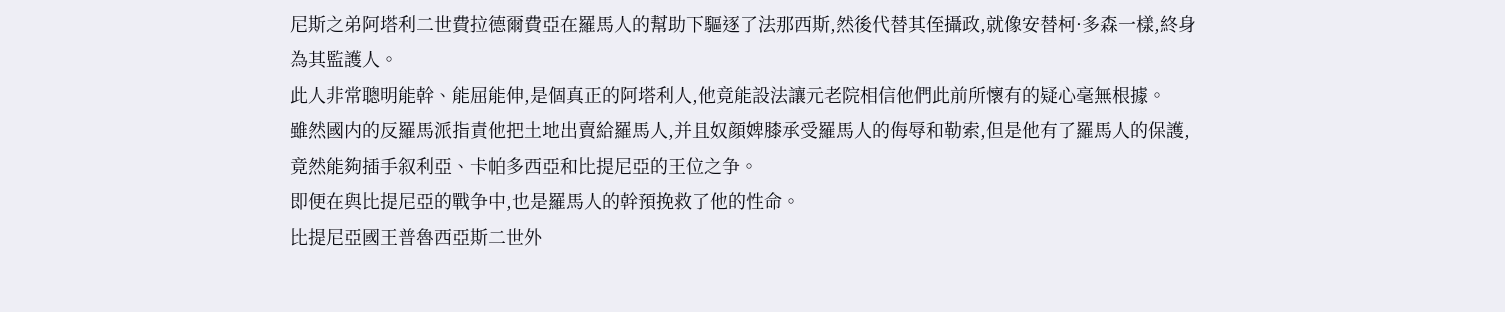尼斯之弟阿塔利二世費拉德爾費亞在羅馬人的幫助下驅逐了法那西斯,然後代替其侄攝政,就像安替柯·多森一樣,終身為其監護人。
此人非常聰明能幹、能屈能伸,是個真正的阿塔利人,他竟能設法讓元老院相信他們此前所懷有的疑心毫無根據。
雖然國内的反羅馬派指責他把土地出賣給羅馬人,并且奴顔婢膝承受羅馬人的侮辱和勒索,但是他有了羅馬人的保護,竟然能夠插手叙利亞、卡帕多西亞和比提尼亞的王位之争。
即便在與比提尼亞的戰争中,也是羅馬人的幹預挽救了他的性命。
比提尼亞國王普魯西亞斯二世外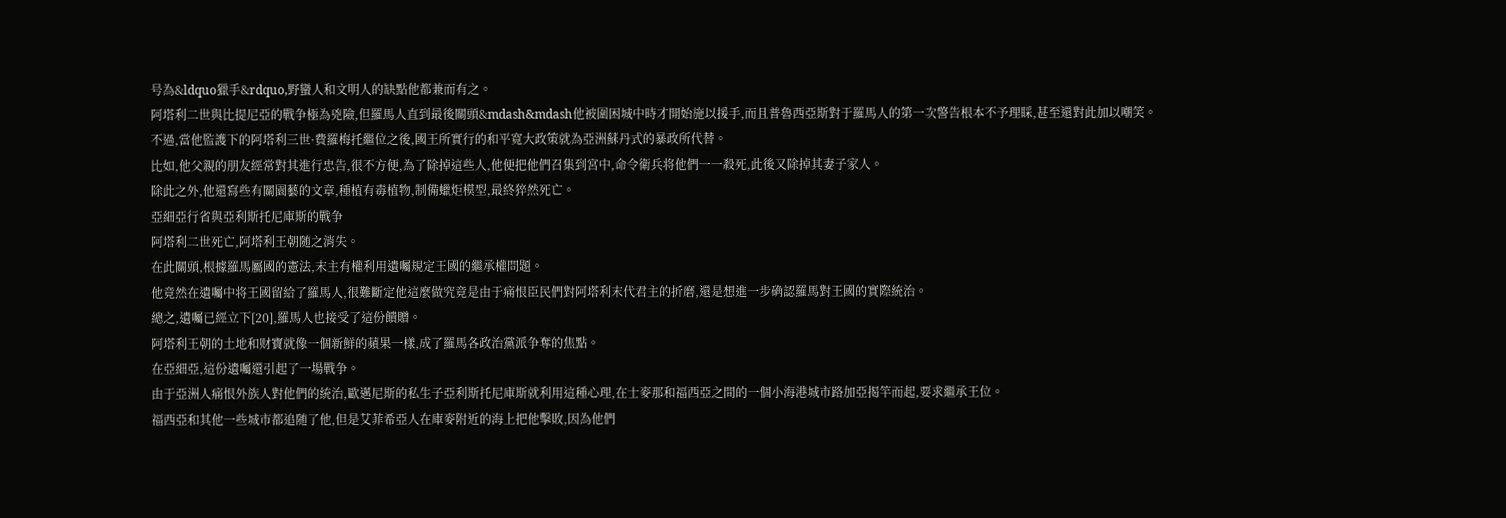号為&ldquo獵手&rdquo,野蠻人和文明人的缺點他都兼而有之。
阿塔利二世與比提尼亞的戰争極為兇險,但羅馬人直到最後關頭&mdash&mdash他被圍困城中時才開始施以援手,而且普魯西亞斯對于羅馬人的第一次警告根本不予理睬,甚至還對此加以嘲笑。
不過,當他監護下的阿塔利三世·費羅梅托繼位之後,國王所實行的和平寬大政策就為亞洲蘇丹式的暴政所代替。
比如,他父親的朋友經常對其進行忠告,很不方便,為了除掉這些人,他便把他們召集到宮中,命令衛兵将他們一一殺死,此後又除掉其妻子家人。
除此之外,他還寫些有關園藝的文章,種植有毒植物,制備蠟炬模型,最終猝然死亡。
亞細亞行省與亞利斯托尼庫斯的戰争
阿塔利二世死亡,阿塔利王朝随之消失。
在此關頭,根據羅馬屬國的憲法,末主有權利用遺囑規定王國的繼承權問題。
他竟然在遺囑中将王國留給了羅馬人,很難斷定他這麼做究竟是由于痛恨臣民們對阿塔利末代君主的折磨,還是想進一步确認羅馬對王國的實際統治。
總之,遺囑已經立下[20],羅馬人也接受了這份饋贈。
阿塔利王朝的土地和财寶就像一個新鮮的蘋果一樣,成了羅馬各政治黨派争奪的焦點。
在亞細亞,這份遺囑還引起了一場戰争。
由于亞洲人痛恨外族人對他們的統治,歐邁尼斯的私生子亞利斯托尼庫斯就利用這種心理,在士麥那和福西亞之間的一個小海港城市路加亞揭竿而起,要求繼承王位。
福西亞和其他一些城市都追随了他,但是艾菲希亞人在庫麥附近的海上把他擊敗,因為他們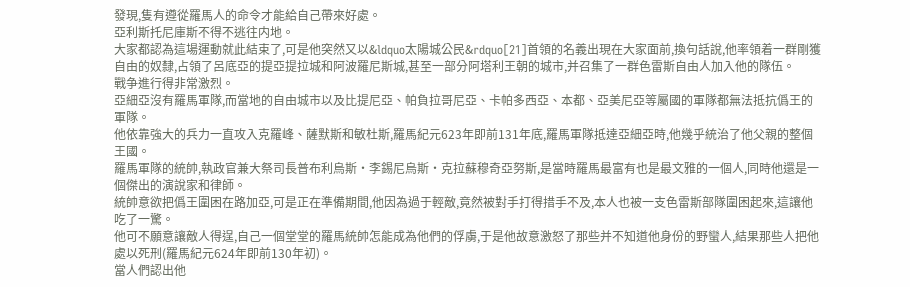發現,隻有遵從羅馬人的命令才能給自己帶來好處。
亞利斯托尼庫斯不得不逃往内地。
大家都認為這場運動就此結束了,可是他突然又以&ldquo太陽城公民&rdquo[21]首領的名義出現在大家面前,換句話說,他率領着一群剛獲自由的奴隸,占領了呂底亞的提亞提拉城和阿波羅尼斯城,甚至一部分阿塔利王朝的城市,并召集了一群色雷斯自由人加入他的隊伍。
戰争進行得非常激烈。
亞細亞沒有羅馬軍隊,而當地的自由城市以及比提尼亞、帕負拉哥尼亞、卡帕多西亞、本都、亞美尼亞等屬國的軍隊都無法抵抗僞王的軍隊。
他依靠強大的兵力一直攻入克羅峰、薩默斯和敏杜斯,羅馬紀元623年即前131年底,羅馬軍隊抵達亞細亞時,他幾乎統治了他父親的整個王國。
羅馬軍隊的統帥,執政官兼大祭司長普布利烏斯·李錫尼烏斯·克拉蘇穆奇亞努斯,是當時羅馬最富有也是最文雅的一個人,同時他還是一個傑出的演說家和律師。
統帥意欲把僞王圍困在路加亞,可是正在準備期間,他因為過于輕敵,竟然被對手打得措手不及,本人也被一支色雷斯部隊圍困起來,這讓他吃了一驚。
他可不願意讓敵人得逞,自己一個堂堂的羅馬統帥怎能成為他們的俘虜,于是他故意激怒了那些并不知道他身份的野蠻人,結果那些人把他處以死刑(羅馬紀元624年即前130年初)。
當人們認出他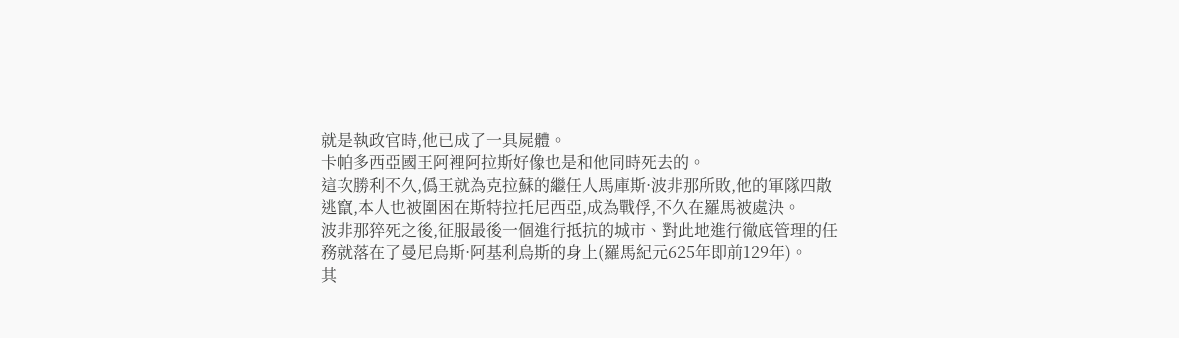就是執政官時,他已成了一具屍體。
卡帕多西亞國王阿裡阿拉斯好像也是和他同時死去的。
這次勝利不久,僞王就為克拉蘇的繼任人馬庫斯·波非那所敗,他的軍隊四散逃竄,本人也被圍困在斯特拉托尼西亞,成為戰俘,不久在羅馬被處決。
波非那猝死之後,征服最後一個進行抵抗的城市、對此地進行徹底管理的任務就落在了曼尼烏斯·阿基利烏斯的身上(羅馬紀元625年即前129年)。
其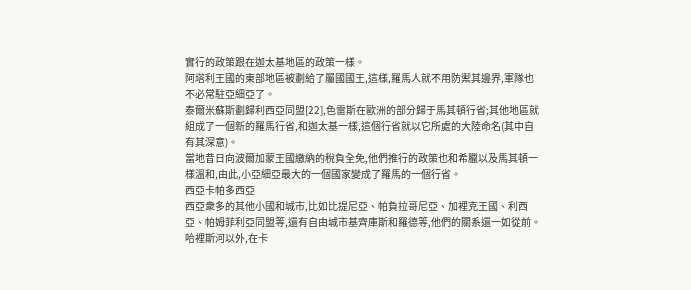實行的政策跟在迦太基地區的政策一樣。
阿塔利王國的東部地區被劃給了屬國國王,這樣,羅馬人就不用防禦其邊界,軍隊也不必常駐亞細亞了。
泰爾米蘇斯劃歸利西亞同盟[22],色雷斯在歐洲的部分歸于馬其頓行省;其他地區就組成了一個新的羅馬行省,和迦太基一樣,這個行省就以它所處的大陸命名(其中自有其深意)。
當地昔日向波爾加蒙王國繳納的稅負全免,他們推行的政策也和希臘以及馬其頓一樣溫和,由此,小亞細亞最大的一個國家變成了羅馬的一個行省。
西亞卡帕多西亞
西亞衆多的其他小國和城市,比如比提尼亞、帕負拉哥尼亞、加裡克王國、利西亞、帕姆菲利亞同盟等,還有自由城市基齊庫斯和羅德等,他們的關系還一如從前。
哈裡斯河以外,在卡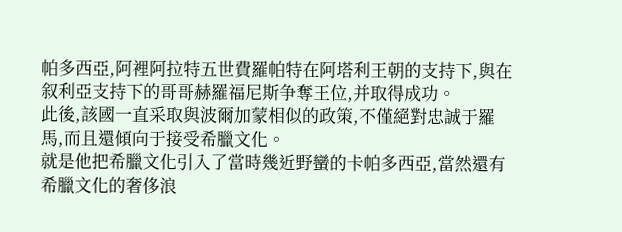帕多西亞,阿裡阿拉特五世費羅帕特在阿塔利王朝的支持下,與在叙利亞支持下的哥哥赫羅福尼斯争奪王位,并取得成功。
此後,該國一直采取與波爾加蒙相似的政策,不僅絕對忠誠于羅馬,而且還傾向于接受希臘文化。
就是他把希臘文化引入了當時幾近野蠻的卡帕多西亞,當然還有希臘文化的奢侈浪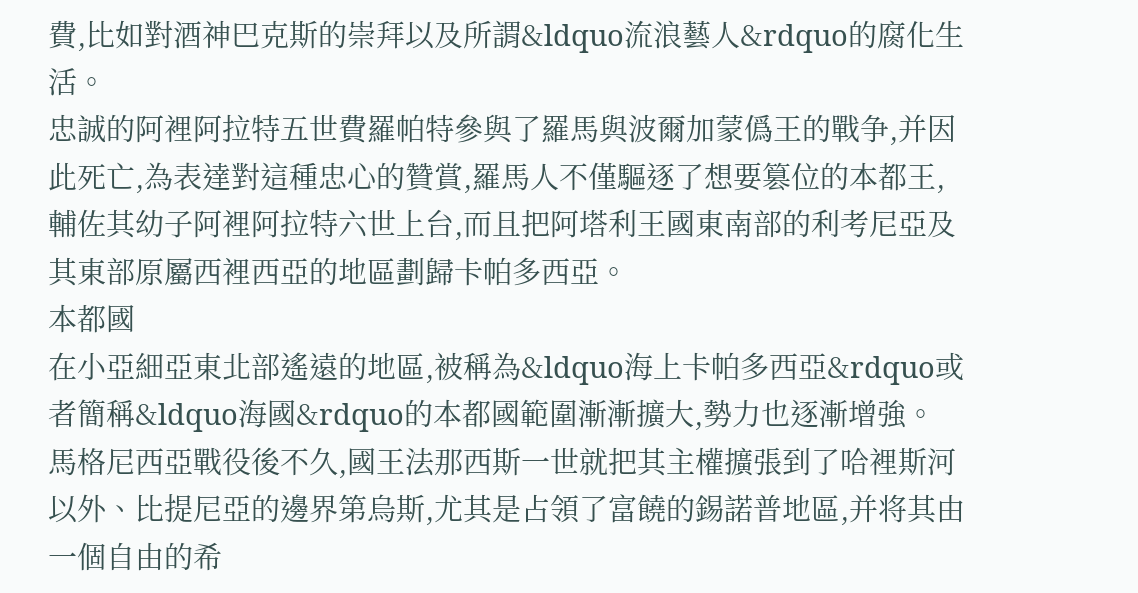費,比如對酒神巴克斯的崇拜以及所謂&ldquo流浪藝人&rdquo的腐化生活。
忠誠的阿裡阿拉特五世費羅帕特參與了羅馬與波爾加蒙僞王的戰争,并因此死亡,為表達對這種忠心的贊賞,羅馬人不僅驅逐了想要篡位的本都王,輔佐其幼子阿裡阿拉特六世上台,而且把阿塔利王國東南部的利考尼亞及其東部原屬西裡西亞的地區劃歸卡帕多西亞。
本都國
在小亞細亞東北部遙遠的地區,被稱為&ldquo海上卡帕多西亞&rdquo或者簡稱&ldquo海國&rdquo的本都國範圍漸漸擴大,勢力也逐漸增強。
馬格尼西亞戰役後不久,國王法那西斯一世就把其主權擴張到了哈裡斯河以外、比提尼亞的邊界第烏斯,尤其是占領了富饒的錫諾普地區,并将其由一個自由的希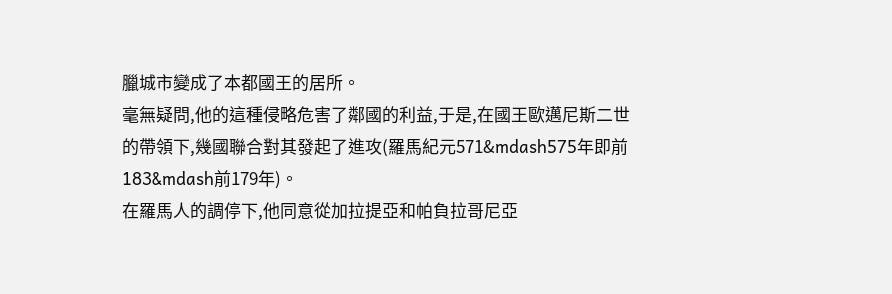臘城市變成了本都國王的居所。
毫無疑問,他的這種侵略危害了鄰國的利益,于是,在國王歐邁尼斯二世的帶領下,幾國聯合對其發起了進攻(羅馬紀元571&mdash575年即前183&mdash前179年)。
在羅馬人的調停下,他同意從加拉提亞和帕負拉哥尼亞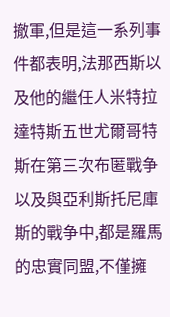撤軍,但是這一系列事件都表明,法那西斯以及他的繼任人米特拉達特斯五世尤爾哥特斯在第三次布匿戰争以及與亞利斯托尼庫斯的戰争中,都是羅馬的忠實同盟,不僅擁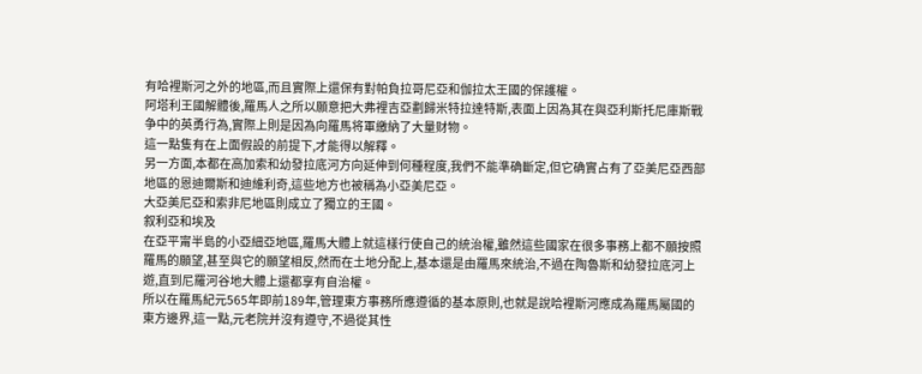有哈裡斯河之外的地區,而且實際上還保有對帕負拉哥尼亞和伽拉太王國的保護權。
阿塔利王國解體後,羅馬人之所以願意把大弗裡吉亞劃歸米特拉達特斯,表面上因為其在與亞利斯托尼庫斯戰争中的英勇行為,實際上則是因為向羅馬将軍繳納了大量财物。
這一點隻有在上面假設的前提下,才能得以解釋。
另一方面,本都在高加索和幼發拉底河方向延伸到何種程度,我們不能準确斷定,但它确實占有了亞美尼亞西部地區的恩迪爾斯和迪維利奇,這些地方也被稱為小亞美尼亞。
大亞美尼亞和索非尼地區則成立了獨立的王國。
叙利亞和埃及
在亞平甯半島的小亞細亞地區,羅馬大體上就這樣行使自己的統治權,雖然這些國家在很多事務上都不願按照羅馬的願望,甚至與它的願望相反,然而在土地分配上,基本還是由羅馬來統治,不過在陶魯斯和幼發拉底河上遊,直到尼羅河谷地大體上還都享有自治權。
所以在羅馬紀元565年即前189年,管理東方事務所應遵循的基本原則,也就是說哈裡斯河應成為羅馬屬國的東方邊界,這一點,元老院并沒有遵守,不過從其性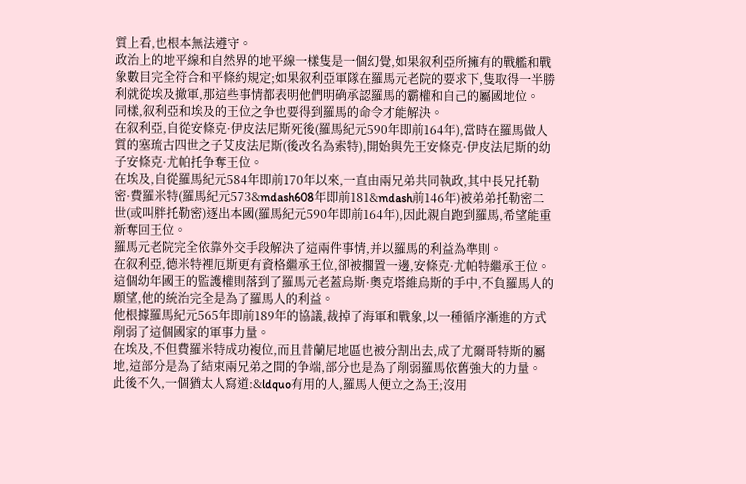質上看,也根本無法遵守。
政治上的地平線和自然界的地平線一樣隻是一個幻覺,如果叙利亞所擁有的戰艦和戰象數目完全符合和平條約規定;如果叙利亞軍隊在羅馬元老院的要求下,隻取得一半勝利就從埃及撤軍,那這些事情都表明他們明确承認羅馬的霸權和自己的屬國地位。
同樣,叙利亞和埃及的王位之争也要得到羅馬的命令才能解決。
在叙利亞,自從安條克·伊皮法尼斯死後(羅馬紀元590年即前164年),當時在羅馬做人質的塞琉古四世之子艾皮法尼斯(後改名為索特),開始與先王安條克·伊皮法尼斯的幼子安條克·尤帕托争奪王位。
在埃及,自從羅馬紀元584年即前170年以來,一直由兩兄弟共同執政,其中長兄托勒密·費羅米特(羅馬紀元573&mdash608年即前181&mdash前146年)被弟弟托勒密二世(或叫胖托勒密)逐出本國(羅馬紀元590年即前164年),因此親自跑到羅馬,希望能重新奪回王位。
羅馬元老院完全依靠外交手段解決了這兩件事情,并以羅馬的利益為準則。
在叙利亞,德米特裡厄斯更有資格繼承王位,卻被擱置一邊,安條克·尤帕特繼承王位。
這個幼年國王的監護權則落到了羅馬元老蓋烏斯·奧克塔維烏斯的手中,不負羅馬人的願望,他的統治完全是為了羅馬人的利益。
他根據羅馬紀元565年即前189年的協議,裁掉了海軍和戰象,以一種循序漸進的方式削弱了這個國家的軍事力量。
在埃及,不但費羅米特成功複位,而且昔蘭尼地區也被分割出去,成了尤爾哥特斯的屬地,這部分是為了結束兩兄弟之間的争端,部分也是為了削弱羅馬依舊強大的力量。
此後不久,一個猶太人寫道:&ldquo有用的人,羅馬人便立之為王;沒用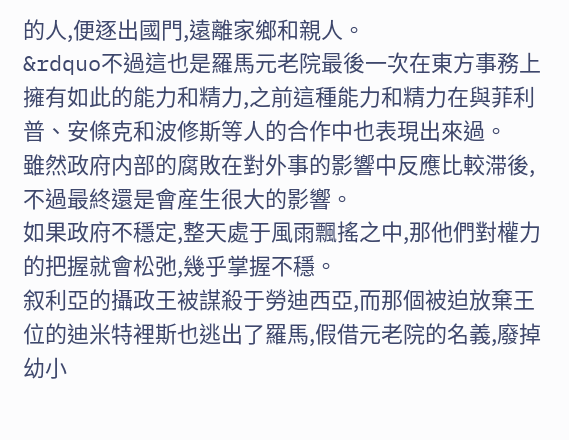的人,便逐出國門,遠離家鄉和親人。
&rdquo不過這也是羅馬元老院最後一次在東方事務上擁有如此的能力和精力,之前這種能力和精力在與菲利普、安條克和波修斯等人的合作中也表現出來過。
雖然政府内部的腐敗在對外事的影響中反應比較滞後,不過最終還是會産生很大的影響。
如果政府不穩定,整天處于風雨飄搖之中,那他們對權力的把握就會松弛,幾乎掌握不穩。
叙利亞的攝政王被謀殺于勞迪西亞,而那個被迫放棄王位的迪米特裡斯也逃出了羅馬,假借元老院的名義,廢掉幼小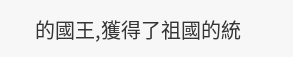的國王,獲得了祖國的統